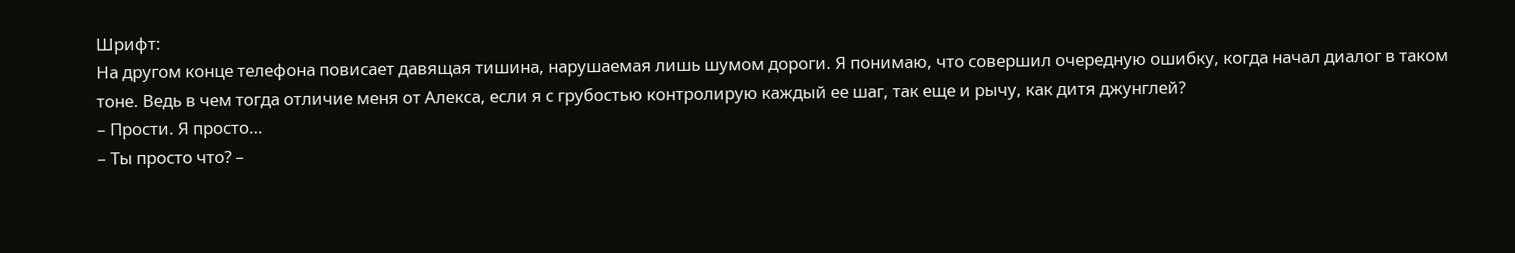Шрифт:
На другом конце телефона повисает давящая тишина, нарушаемая лишь шумом дороги. Я понимаю, что совершил очередную ошибку, когда начал диалог в таком тоне. Ведь в чем тогда отличие меня от Алекса, если я с грубостью контролирую каждый ее шаг, так еще и рычу, как дитя джунглей?
– Прости. Я просто…
– Ты просто что? –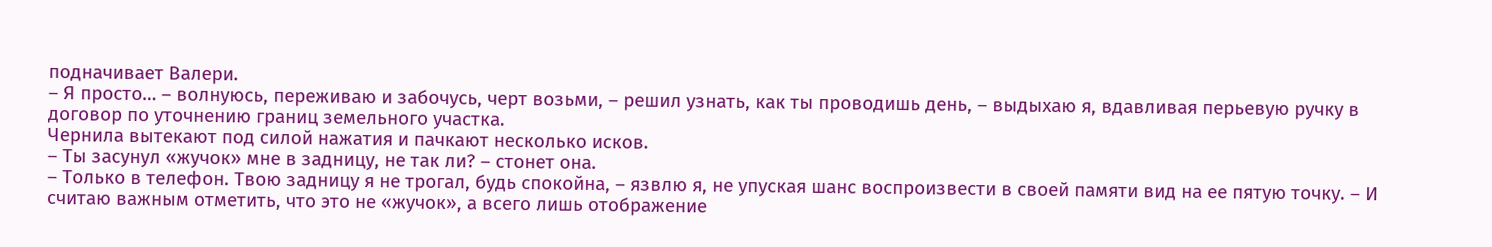подначивает Валери.
– Я просто… – волнуюсь, переживаю и забочусь, черт возьми, – решил узнать, как ты проводишь день, – выдыхаю я, вдавливая перьевую ручку в договор по уточнению границ земельного участка.
Чернила вытекают под силой нажатия и пачкают несколько исков.
– Ты засунул «жучок» мне в задницу, не так ли? – стонет она.
– Только в телефон. Твою задницу я не трогал, будь спокойна, – язвлю я, не упуская шанс воспроизвести в своей памяти вид на ее пятую точку. – И считаю важным отметить, что это не «жучок», а всего лишь отображение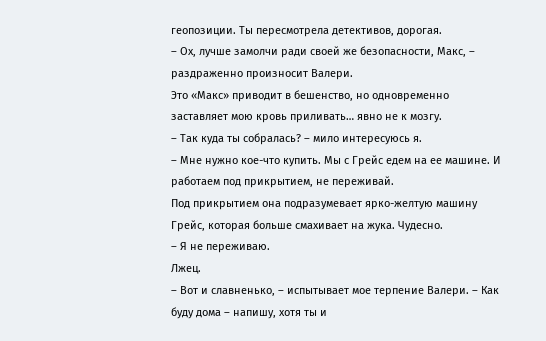геопозиции. Ты пересмотрела детективов, дорогая.
– Ох, лучше замолчи ради своей же безопасности, Макс, – раздраженно произносит Валери.
Это «Макс» приводит в бешенство, но одновременно заставляет мою кровь приливать… явно не к мозгу.
– Так куда ты собралась? – мило интересуюсь я.
– Мне нужно кое-что купить. Мы с Грейс едем на ее машине. И работаем под прикрытием, не переживай.
Под прикрытием она подразумевает ярко-желтую машину Грейс, которая больше смахивает на жука. Чудесно.
– Я не переживаю.
Лжец.
– Вот и славненько, – испытывает мое терпение Валери. – Как буду дома – напишу, хотя ты и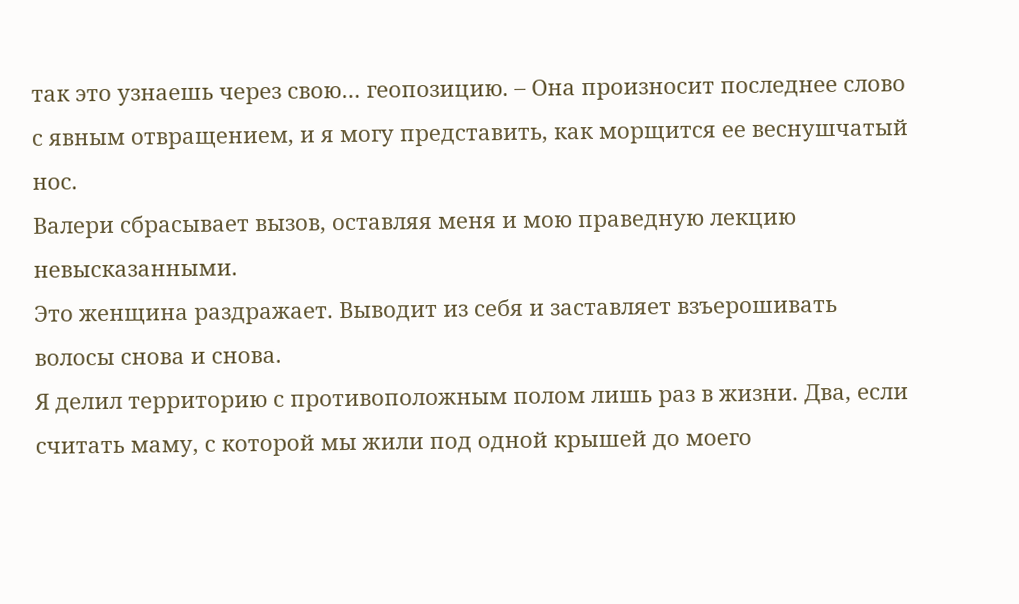так это узнаешь через свою… геопозицию. – Она произносит последнее слово с явным отвращением, и я могу представить, как морщится ее веснушчатый нос.
Валери сбрасывает вызов, оставляя меня и мою праведную лекцию невысказанными.
Это женщина раздражает. Выводит из себя и заставляет взъерошивать волосы снова и снова.
Я делил территорию с противоположным полом лишь раз в жизни. Два, если считать маму, с которой мы жили под одной крышей до моего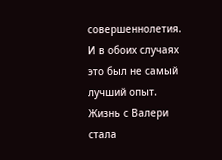совершеннолетия. И в обоих случаях это был не самый лучший опыт.
Жизнь с Валери стала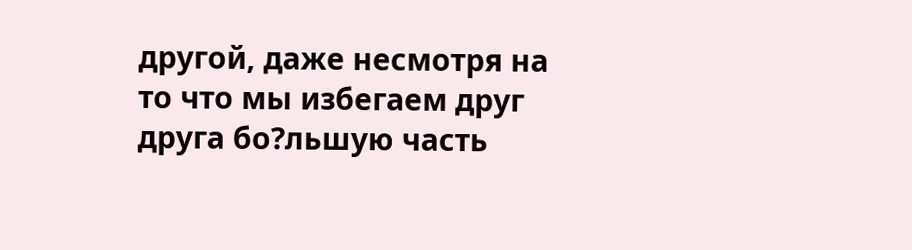другой, даже несмотря на то что мы избегаем друг друга бо?льшую часть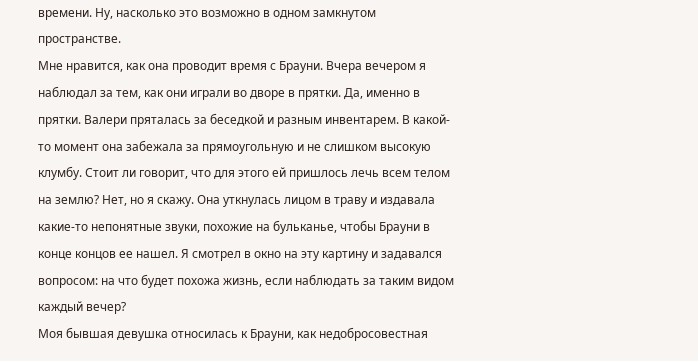времени. Ну, насколько это возможно в одном замкнутом пространстве.
Мне нравится, как она проводит время с Брауни. Вчера вечером я наблюдал за тем, как они играли во дворе в прятки. Да, именно в прятки. Валери пряталась за беседкой и разным инвентарем. В какой-то момент она забежала за прямоугольную и не слишком высокую клумбу. Стоит ли говорит, что для этого ей пришлось лечь всем телом на землю? Нет, но я скажу. Она уткнулась лицом в траву и издавала какие-то непонятные звуки, похожие на бульканье, чтобы Брауни в конце концов ее нашел. Я смотрел в окно на эту картину и задавался вопросом: на что будет похожа жизнь, если наблюдать за таким видом каждый вечер?
Моя бывшая девушка относилась к Брауни, как недобросовестная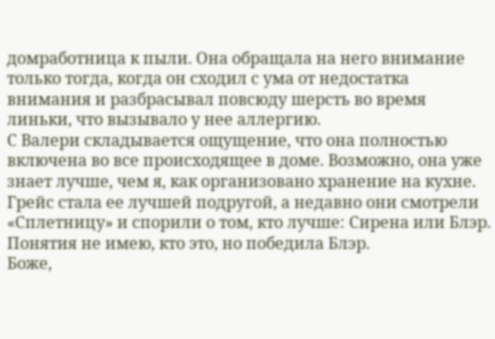домработница к пыли. Она обращала на него внимание только тогда, когда он сходил с ума от недостатка внимания и разбрасывал повсюду шерсть во время линьки, что вызывало у нее аллергию.
С Валери складывается ощущение, что она полностью включена во все происходящее в доме. Возможно, она уже знает лучше, чем я, как организовано хранение на кухне. Грейс стала ее лучшей подругой, а недавно они смотрели «Сплетницу» и спорили о том, кто лучше: Сирена или Блэр. Понятия не имею, кто это, но победила Блэр.
Боже,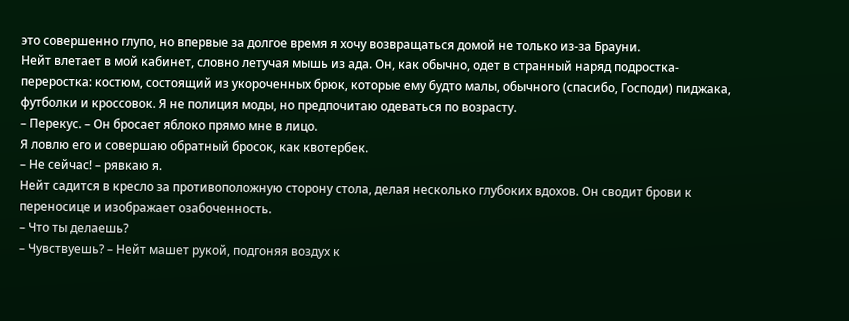это совершенно глупо, но впервые за долгое время я хочу возвращаться домой не только из-за Брауни.
Нейт влетает в мой кабинет, словно летучая мышь из ада. Он, как обычно, одет в странный наряд подростка-переростка: костюм, состоящий из укороченных брюк, которые ему будто малы, обычного (спасибо, Господи) пиджака, футболки и кроссовок. Я не полиция моды, но предпочитаю одеваться по возрасту.
– Перекус. – Он бросает яблоко прямо мне в лицо.
Я ловлю его и совершаю обратный бросок, как квотербек.
– Не сейчас! – рявкаю я.
Нейт садится в кресло за противоположную сторону стола, делая несколько глубоких вдохов. Он сводит брови к переносице и изображает озабоченность.
– Что ты делаешь?
– Чувствуешь? – Нейт машет рукой, подгоняя воздух к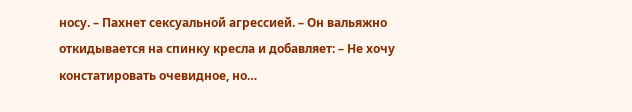носу. – Пахнет сексуальной агрессией. – Он вальяжно откидывается на спинку кресла и добавляет: – Не хочу констатировать очевидное, но…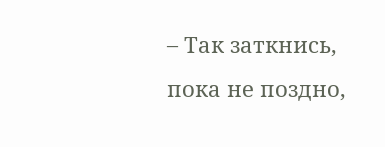– Так заткнись, пока не поздно,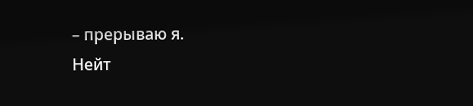– прерываю я.
Нейт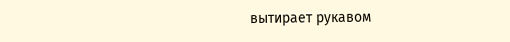вытирает рукавом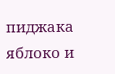пиджака яблоко и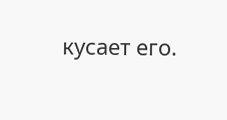кусает его.